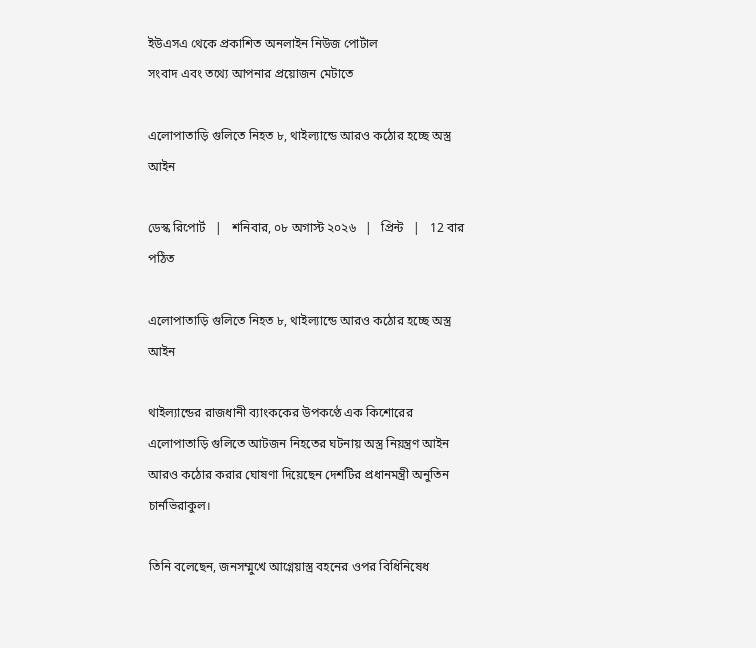ইউএসএ থেকে প্রকাশিত অনলাইন নিউজ পোর্টাল
সংবাদ এবং তথ্যে আপনার প্রয়োজন মেটাতে

এলোপাতাড়ি গুলিতে নিহত ৮, থাইল্যান্ডে আরও কঠোর হচ্ছে অস্ত্র আইন

ডেস্ক রিপোর্ট   |   শনিবার, ০৮ অগাস্ট ২০২৬   |   প্রিন্ট   |   12 বার পঠিত

এলোপাতাড়ি গুলিতে নিহত ৮, থাইল্যান্ডে আরও কঠোর হচ্ছে অস্ত্র আইন

থাইল্যান্ডের রাজধানী ব্যাংককের উপকণ্ঠে এক কিশোরের এলোপাতাড়ি গুলিতে আটজন নিহতের ঘটনায় অস্ত্র নিয়ন্ত্রণ আইন আরও কঠোর করার ঘোষণা দিয়েছেন দেশটির প্রধানমন্ত্রী অনুতিন চার্নভিরাকুল।

তিনি বলেছেন, জনসম্মুখে আগ্নেয়াস্ত্র বহনের ওপর বিধিনিষেধ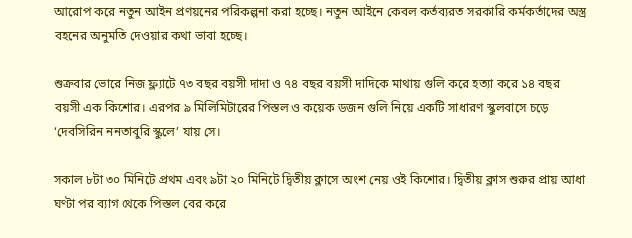আরোপ করে নতুন আইন প্রণয়নের পরিকল্পনা করা হচ্ছে। নতুন আইনে কেবল কর্তব্যরত সরকারি কর্মকর্তাদের অস্ত্র বহনের অনুমতি দেওয়ার কথা ভাবা হচ্ছে।

শুক্রবার ভোরে নিজ ফ্ল্যাটে ৭৩ বছর বয়সী দাদা ও ৭৪ বছর বয়সী দাদিকে মাথায় গুলি করে হত্যা করে ১৪ বছর বয়সী এক কিশোর। এরপর ৯ মিলিমিটারের পিস্তল ও কয়েক ডজন গুলি নিয়ে একটি সাধারণ স্কুলবাসে চড়ে ‘দেবসিরিন ননতাবুরি স্কুলে’ যায় সে।

সকাল ৮টা ৩০ মিনিটে প্রথম এবং ৯টা ২০ মিনিটে দ্বিতীয় ক্লাসে অংশ নেয় ওই কিশোর। দ্বিতীয় ক্লাস শুরুর প্রায় আধা ঘণ্টা পর ব্যাগ থেকে পিস্তল বের করে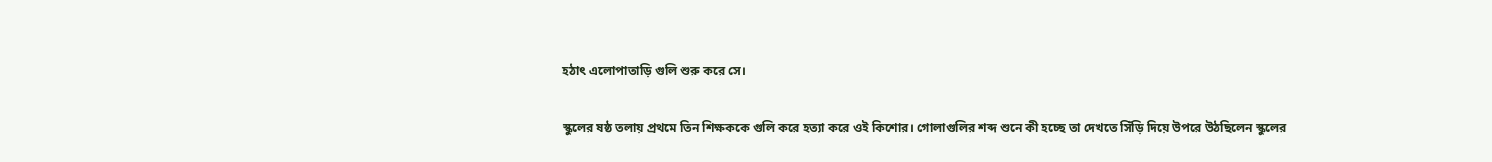হঠাৎ এলোপাতাড়ি গুলি শুরু করে সে।

স্কুলের ষষ্ঠ তলায় প্রথমে তিন শিক্ষককে গুলি করে হত্যা করে ওই কিশোর। গোলাগুলির শব্দ শুনে কী হচ্ছে তা দেখতে সিঁড়ি দিয়ে উপরে উঠছিলেন স্কুলের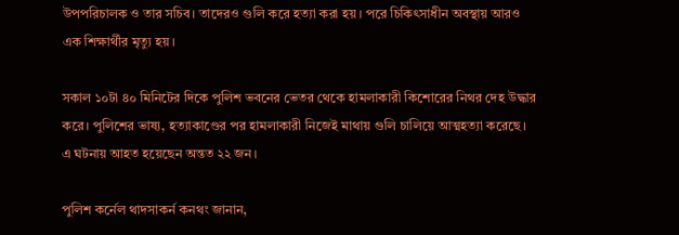উপপরিচালক ও তার সচিব। তাদেরও গুলি করে হত্যা করা হয়। পরে চিকিৎসাধীন অবস্থায় আরও এক শিক্ষার্থীর মৃত্যু হয়।

সকাল ১০টা ৪০ মিনিটের দিকে পুলিশ ভবনের ভেতর থেকে হামলাকারী কিশোরের নিথর দেহ উদ্ধার করে। পুলিশের ভাষ্য, হত্যাকাণ্ডের পর হামলাকারী নিজেই মাথায় গুলি চালিয়ে আত্মহত্যা করেছে। এ ঘটনায় আহত হয়েছেন অন্তত ২২ জন।

পুলিশ কর্নেল থাদসাকর্ন কনথং জানান,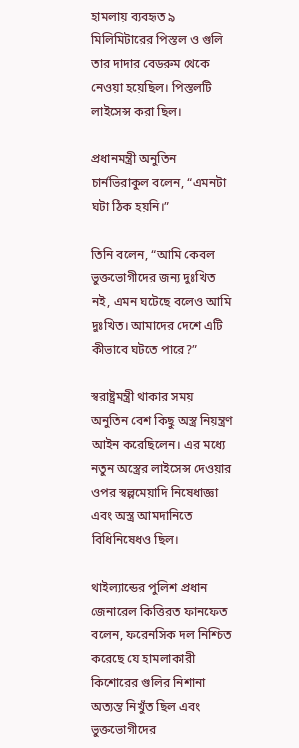হামলায় ব্যবহৃত ৯ মিলিমিটারের পিস্তল ও গুলি তার দাদার বেডরুম থেকে নেওয়া হয়েছিল। পিস্তলটি লাইসেন্স করা ছিল।

প্রধানমন্ত্রী অনুতিন চার্নভিরাকুল বলেন, “এমনটা ঘটা ঠিক হয়নি।”

তিনি বলেন, “আমি কেবল ভুক্তভোগীদের জন্য দুঃখিত নই, এমন ঘটেছে বলেও আমি দুঃখিত। আমাদের দেশে এটি কীভাবে ঘটতে পারে?”

স্বরাষ্ট্রমন্ত্রী থাকার সময় অনুতিন বেশ কিছু অস্ত্র নিয়ন্ত্রণ আইন করেছিলেন। এর মধ্যে নতুন অস্ত্রের লাইসেন্স দেওয়ার ওপর স্বল্পমেয়াদি নিষেধাজ্ঞা এবং অস্ত্র আমদানিতে বিধিনিষেধও ছিল।

থাইল্যান্ডের পুলিশ প্রধান জেনারেল কিত্তিরত ফানফেত বলেন, ফরেনসিক দল নিশ্চিত করেছে যে হামলাকারী কিশোরের গুলির নিশানা অত্যন্ত নিখুঁত ছিল এবং ভুক্তভোগীদের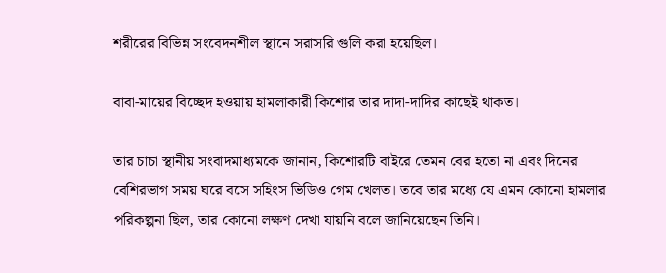শরীরের বিভিন্ন সংবেদনশীল স্থানে সরাসরি গুলি করা হয়েছিল।

বাবা-মায়ের বিচ্ছেদ হওয়ায় হামলাকারী কিশোর তার দাদা-দাদির কাছেই থাকত।

তার চাচা স্থানীয় সংবাদমাধ্যমকে জানান, কিশোরটি বাইরে তেমন বের হতো না এবং দিনের বেশিরভাগ সময় ঘরে বসে সহিংস ভিডিও গেম খেলত। তবে তার মধ্যে যে এমন কোনো হামলার পরিকল্পনা ছিল, তার কোনো লক্ষণ দেখা যায়নি বলে জানিয়েছেন তিনি।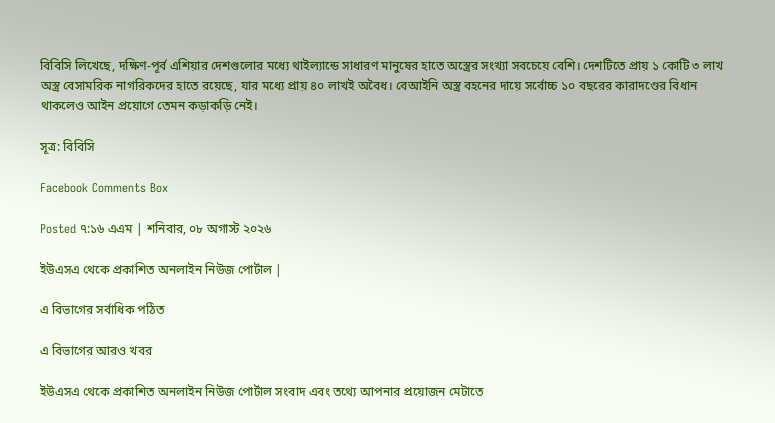বিবিসি লিখেছে, দক্ষিণ-পূর্ব এশিয়ার দেশগুলোর মধ্যে থাইল্যান্ডে সাধারণ মানুষের হাতে অস্ত্রের সংখ্যা সবচেয়ে বেশি। দেশটিতে প্রায় ১ কোটি ৩ লাখ অস্ত্র বেসামরিক নাগরিকদের হাতে রয়েছে, যার মধ্যে প্রায় ৪০ লাখই অবৈধ। বেআইনি অস্ত্র বহনের দায়ে সর্বোচ্চ ১০ বছরের কারাদণ্ডের বিধান থাকলেও আইন প্রয়োগে তেমন কড়াকড়ি নেই।

সূত্র: বিবিসি

Facebook Comments Box

Posted ৭:১৬ এএম | শনিবার, ০৮ অগাস্ট ২০২৬

ইউএসএ থেকে প্রকাশিত অনলাইন নিউজ পোর্টাল |

এ বিভাগের সর্বাধিক পঠিত

এ বিভাগের আরও খবর

ইউএসএ থেকে প্রকাশিত অনলাইন নিউজ পোর্টাল সংবাদ এবং তথ্যে আপনার প্রয়োজন মেটাতে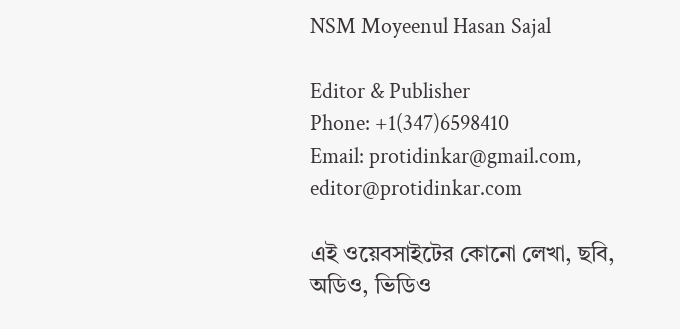NSM Moyeenul Hasan Sajal

Editor & Publisher
Phone: +1(347)6598410
Email: protidinkar@gmail.com, editor@protidinkar.com

এই ওয়েবসাইটের কোনো লেখা, ছবি, অডিও, ভিডিও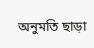অনুমতি ছাড়া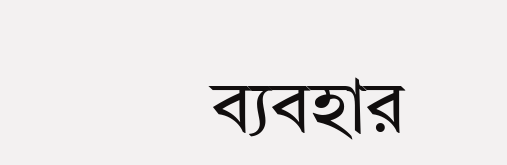ব্যবহার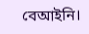বেআইনি।